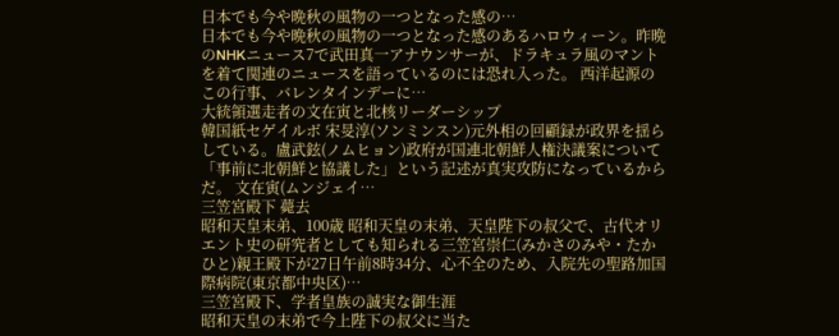日本でも今や晩秋の風物の一つとなった感の…
日本でも今や晩秋の風物の一つとなった感のあるハロウィーン。昨晩のNHKニュース7で武田真一アナウンサーが、ドラキュラ風のマントを着て関連のニュースを語っているのには恐れ入った。 西洋起源のこの行事、バレンタインデーに…
大統領選走者の文在寅と北核リーダーシップ
韓国紙セゲイルボ 宋旻淳(ソンミンスン)元外相の回顧録が政界を揺らしている。盧武鉉(ノムヒョン)政府が国連北朝鮮人権決議案について「事前に北朝鮮と協議した」という記述が真実攻防になっているからだ。 文在寅(ムンジェイ…
三笠宮殿下 薨去
昭和天皇末弟、100歳 昭和天皇の末弟、天皇陛下の叔父で、古代オリエント史の研究者としても知られる三笠宮崇仁(みかさのみや・たかひと)親王殿下が27日午前8時34分、心不全のため、入院先の聖路加国際病院(東京都中央区)…
三笠宮殿下、学者皇族の誠実な御生涯
昭和天皇の末弟で今上陛下の叔父に当た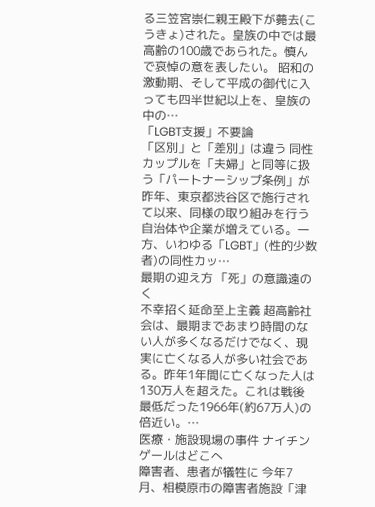る三笠宮崇仁親王殿下が薨去(こうきょ)された。皇族の中では最高齢の100歳であられた。慎んで哀悼の意を表したい。 昭和の激動期、そして平成の御代に入っても四半世紀以上を、皇族の中の…
「LGBT支援」不要論
「区別」と「差別」は違う 同性カップルを「夫婦」と同等に扱う「パートナーシップ条例」が昨年、東京都渋谷区で施行されて以来、同様の取り組みを行う自治体や企業が増えている。一方、いわゆる「LGBT」(性的少数者)の同性カッ…
最期の迎え方 「死」の意識遠のく
不幸招く延命至上主義 超高齢社会は、最期まであまり時間のない人が多くなるだけでなく、現実に亡くなる人が多い社会である。昨年1年間に亡くなった人は130万人を超えた。これは戦後最低だった1966年(約67万人)の倍近い。…
医療・施設現場の事件 ナイチンゲールはどこへ
障害者、患者が犠牲に 今年7月、相模原市の障害者施設「津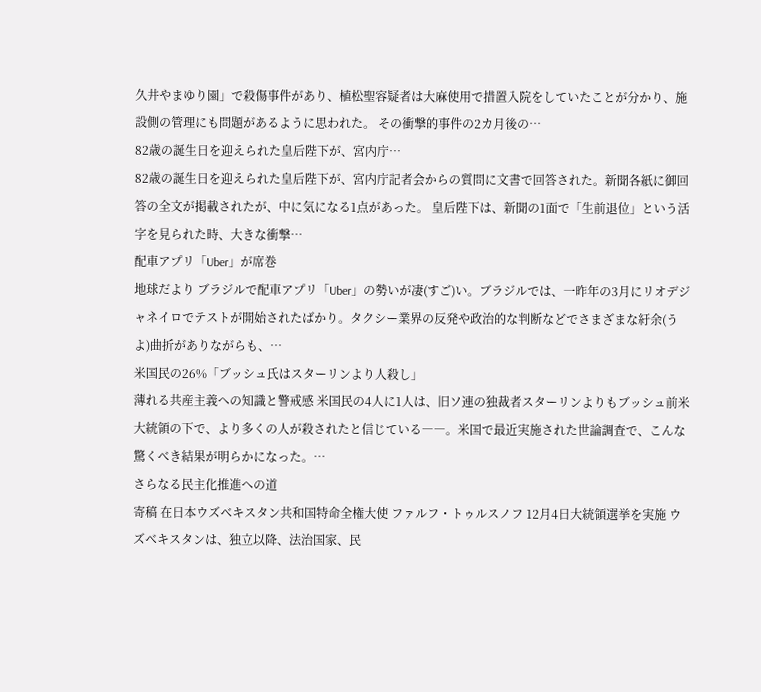久井やまゆり園」で殺傷事件があり、植松聖容疑者は大麻使用で措置入院をしていたことが分かり、施設側の管理にも問題があるように思われた。 その衝撃的事件の2カ月後の…
82歳の誕生日を迎えられた皇后陛下が、宮内庁…
82歳の誕生日を迎えられた皇后陛下が、宮内庁記者会からの質問に文書で回答された。新聞各紙に御回答の全文が掲載されたが、中に気になる1点があった。 皇后陛下は、新聞の1面で「生前退位」という活字を見られた時、大きな衝撃…
配車アプリ「Uber」が席巻
地球だより ブラジルで配車アプリ「Uber」の勢いが凄(すご)い。ブラジルでは、一昨年の3月にリオデジャネイロでテストが開始されたばかり。タクシー業界の反発や政治的な判断などでさまざまな紆余(うよ)曲折がありながらも、…
米国民の26%「ブッシュ氏はスターリンより人殺し」
薄れる共産主義への知識と警戒感 米国民の4人に1人は、旧ソ連の独裁者スターリンよりもブッシュ前米大統領の下で、より多くの人が殺されたと信じている――。米国で最近実施された世論調査で、こんな驚くべき結果が明らかになった。…
さらなる民主化推進への道
寄稿 在日本ウズベキスタン共和国特命全権大使 ファルフ・トゥルスノフ 12月4日大統領選挙を実施 ウズベキスタンは、独立以降、法治国家、民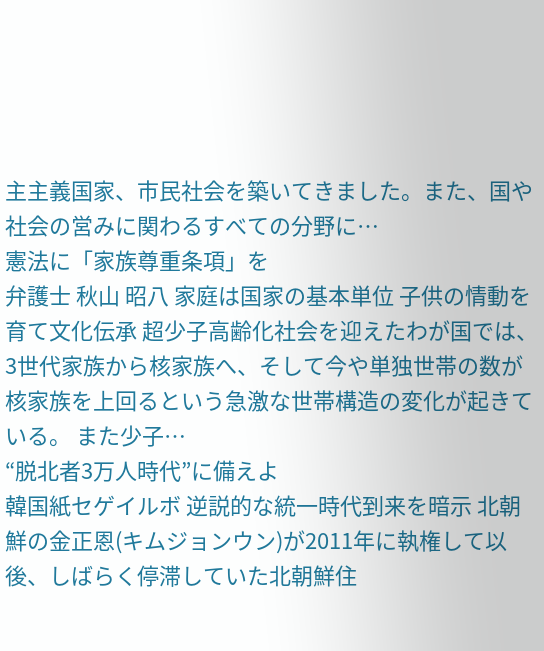主主義国家、市民社会を築いてきました。また、国や社会の営みに関わるすべての分野に…
憲法に「家族尊重条項」を
弁護士 秋山 昭八 家庭は国家の基本単位 子供の情動を育て文化伝承 超少子高齢化社会を迎えたわが国では、3世代家族から核家族へ、そして今や単独世帯の数が核家族を上回るという急激な世帯構造の変化が起きている。 また少子…
“脱北者3万人時代”に備えよ
韓国紙セゲイルボ 逆説的な統一時代到来を暗示 北朝鮮の金正恩(キムジョンウン)が2011年に執権して以後、しばらく停滞していた北朝鮮住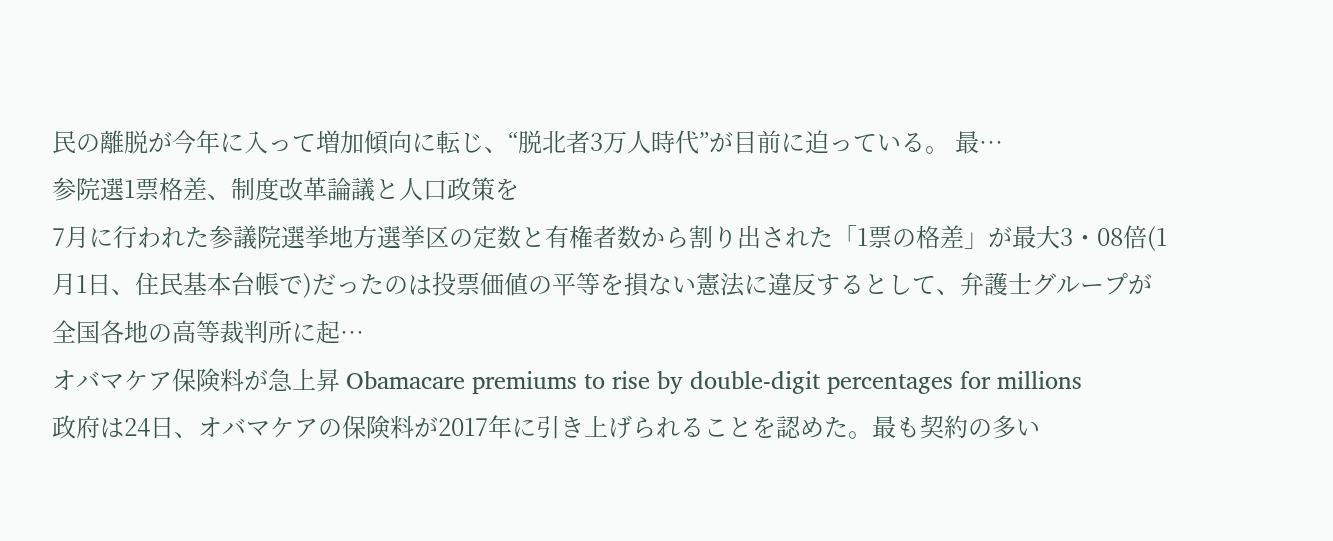民の離脱が今年に入って増加傾向に転じ、“脱北者3万人時代”が目前に迫っている。 最…
参院選1票格差、制度改革論議と人口政策を
7月に行われた参議院選挙地方選挙区の定数と有権者数から割り出された「1票の格差」が最大3・08倍(1月1日、住民基本台帳で)だったのは投票価値の平等を損ない憲法に違反するとして、弁護士グループが全国各地の高等裁判所に起…
オバマケア保険料が急上昇 Obamacare premiums to rise by double-digit percentages for millions
政府は24日、オバマケアの保険料が2017年に引き上げられることを認めた。最も契約の多い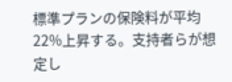標準プランの保険料が平均22%上昇する。支持者らが想定し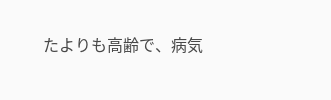たよりも高齢で、病気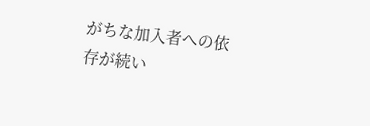がちな加入者への依存が続い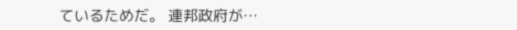ているためだ。 連邦政府が…